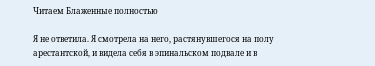Читаем Блаженные полностью

Я не ответила. Я смотрела на него, растянувшегося на полу арестантской, и видела себя в эпинальском подвале и в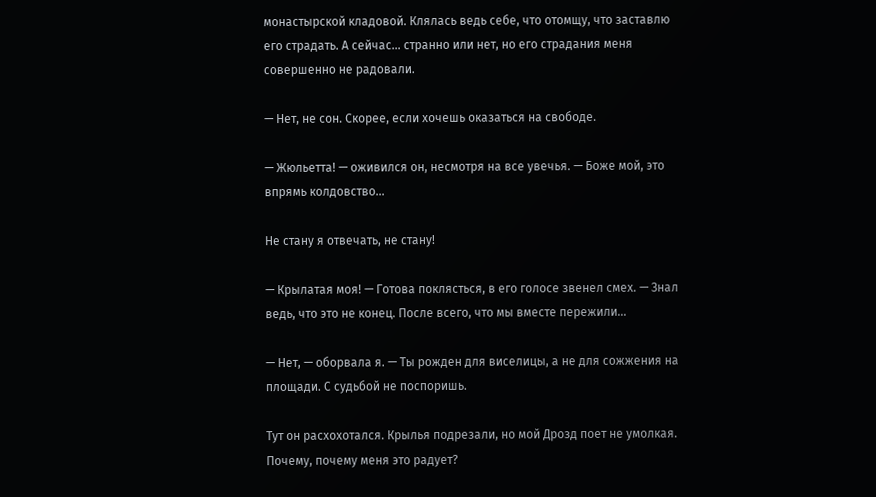монастырской кладовой. Клялась ведь себе, что отомщу, что заставлю его страдать. А сейчас… странно или нет, но его страдания меня совершенно не радовали.

— Нет, не сон. Скорее, если хочешь оказаться на свободе.

— Жюльетта! — оживился он, несмотря на все увечья. — Боже мой, это впрямь колдовство…

Не стану я отвечать, не стану!

— Крылатая моя! — Готова поклясться, в его голосе звенел смех. — Знал ведь, что это не конец. После всего, что мы вместе пережили…

— Нет, — оборвала я. — Ты рожден для виселицы, а не для сожжения на площади. С судьбой не поспоришь.

Тут он расхохотался. Крылья подрезали, но мой Дрозд поет не умолкая. Почему, почему меня это радует?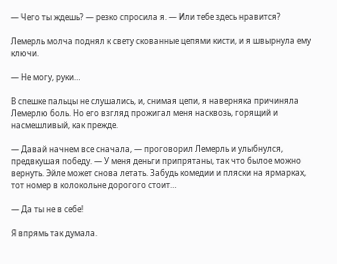— Чего ты ждешь? — резко спросила я. — Или тебе здесь нравится?

Лемерль молча поднял к свету скованные цепями кисти, и я швырнула ему ключи.

— Не могу, руки…

В спешке пальцы не слушались, и, снимая цепи, я наверняка причиняла Лемерлю боль. Но его взгляд прожигал меня насквозь, горящий и насмешливый, как прежде.

— Давай начнем все сначала, — проговорил Лемерль и улыбнулся, предвкушая победу. — У меня деньги припрятаны, так что былое можно вернуть. Эйле может снова летать. Забудь комедии и пляски на ярмарках, тот номер в колокольне дорогого стоит…

— Да ты не в себе!

Я впрямь так думала.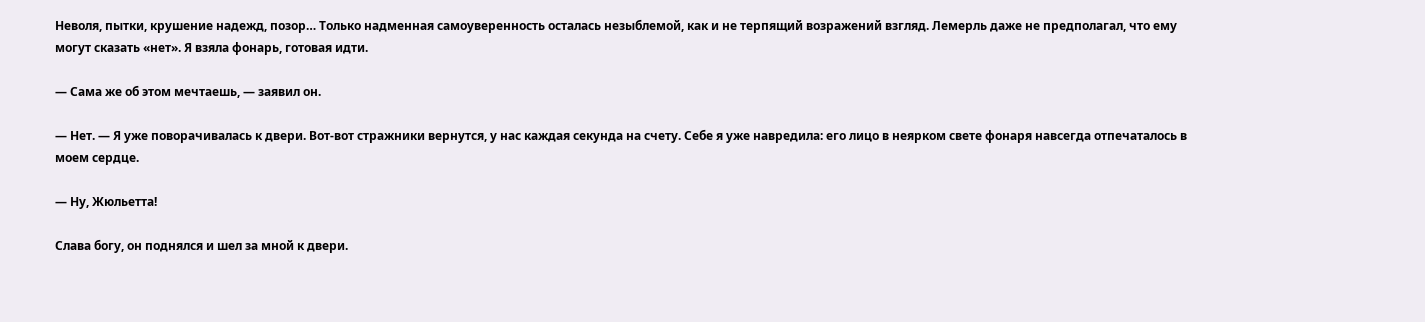Неволя, пытки, крушение надежд, позор… Только надменная самоуверенность осталась незыблемой, как и не терпящий возражений взгляд. Лемерль даже не предполагал, что ему могут сказать «нет». Я взяла фонарь, готовая идти.

— Сама же об этом мечтаешь, — заявил он.

— Нет. — Я уже поворачивалась к двери. Вот-вот стражники вернутся, у нас каждая секунда на счету. Себе я уже навредила: его лицо в неярком свете фонаря навсегда отпечаталось в моем сердце.

— Ну, Жюльетта!

Слава богу, он поднялся и шел за мной к двери.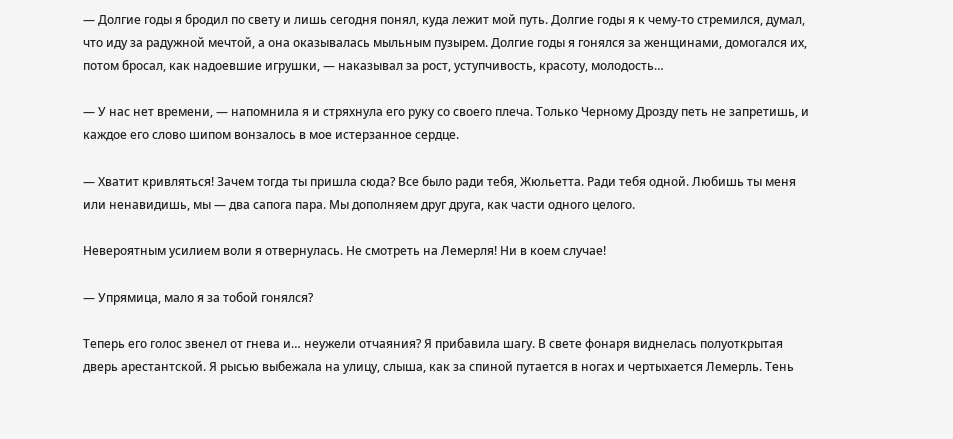— Долгие годы я бродил по свету и лишь сегодня понял, куда лежит мой путь. Долгие годы я к чему-то стремился, думал, что иду за радужной мечтой, а она оказывалась мыльным пузырем. Долгие годы я гонялся за женщинами, домогался их, потом бросал, как надоевшие игрушки, — наказывал за рост, уступчивость, красоту, молодость…

— У нас нет времени, — напомнила я и стряхнула его руку со своего плеча. Только Черному Дрозду петь не запретишь, и каждое его слово шипом вонзалось в мое истерзанное сердце.

— Хватит кривляться! Зачем тогда ты пришла сюда? Все было ради тебя, Жюльетта. Ради тебя одной. Любишь ты меня или ненавидишь, мы — два сапога пара. Мы дополняем друг друга, как части одного целого.

Невероятным усилием воли я отвернулась. Не смотреть на Лемерля! Ни в коем случае!

— Упрямица, мало я за тобой гонялся?

Теперь его голос звенел от гнева и… неужели отчаяния? Я прибавила шагу. В свете фонаря виднелась полуоткрытая дверь арестантской. Я рысью выбежала на улицу, слыша, как за спиной путается в ногах и чертыхается Лемерль. Тень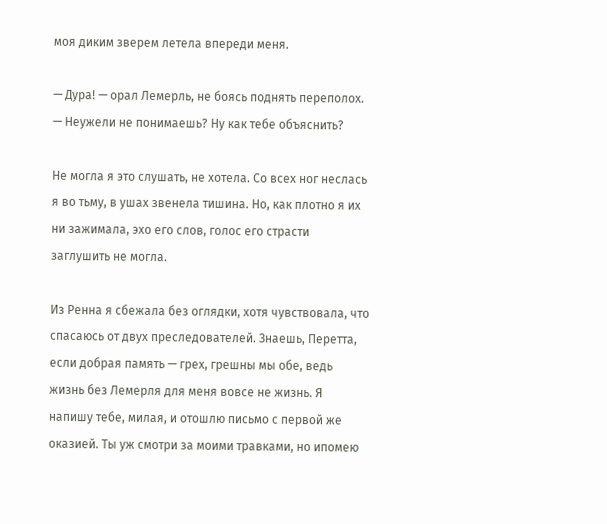моя диким зверем летела впереди меня.

— Дура! — орал Лемерль, не боясь поднять переполох. — Неужели не понимаешь? Ну как тебе объяснить?

Не могла я это слушать, не хотела. Со всех ног неслась я во тьму, в ушах звенела тишина. Но, как плотно я их ни зажимала, эхо его слов, голос его страсти заглушить не могла.

Из Ренна я сбежала без оглядки, хотя чувствовала, что спасаюсь от двух преследователей. Знаешь, Перетта, если добрая память — грех, грешны мы обе, ведь жизнь без Лемерля для меня вовсе не жизнь. Я напишу тебе, милая, и отошлю письмо с первой же оказией. Ты уж смотри за моими травками, но ипомею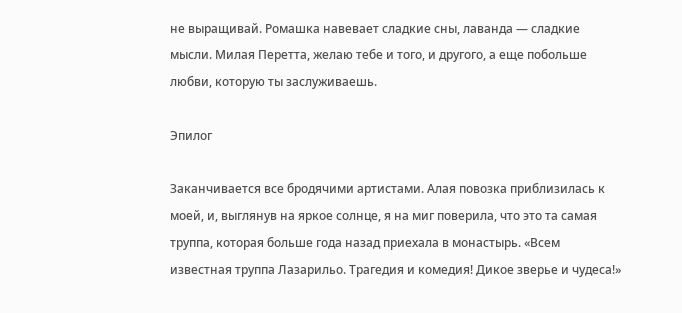не выращивай. Ромашка навевает сладкие сны, лаванда — сладкие мысли. Милая Перетта, желаю тебе и того, и другого, а еще побольше любви, которую ты заслуживаешь.

Эпилог

Заканчивается все бродячими артистами. Алая повозка приблизилась к моей, и, выглянув на яркое солнце, я на миг поверила, что это та самая труппа, которая больше года назад приехала в монастырь. «Всем известная труппа Лазарильо. Трагедия и комедия! Дикое зверье и чудеса!»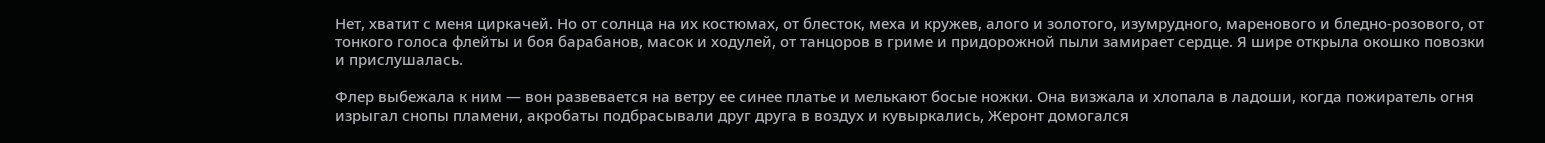Нет, хватит с меня циркачей. Но от солнца на их костюмах, от блесток, меха и кружев, алого и золотого, изумрудного, маренового и бледно-розового, от тонкого голоса флейты и боя барабанов, масок и ходулей, от танцоров в гриме и придорожной пыли замирает сердце. Я шире открыла окошко повозки и прислушалась.

Флер выбежала к ним — вон развевается на ветру ее синее платье и мелькают босые ножки. Она визжала и хлопала в ладоши, когда пожиратель огня изрыгал снопы пламени, акробаты подбрасывали друг друга в воздух и кувыркались, Жеронт домогался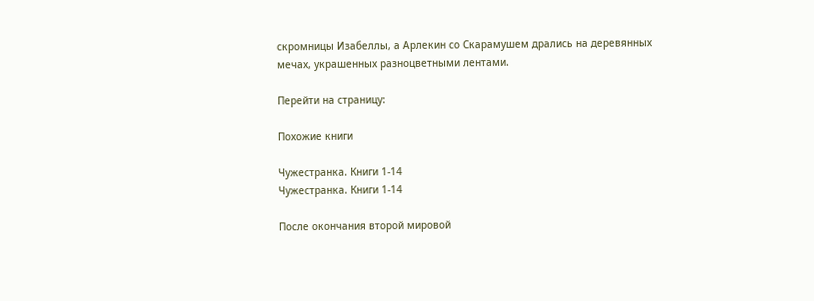скромницы Изабеллы, а Арлекин со Скарамушем дрались на деревянных мечах, украшенных разноцветными лентами.

Перейти на страницу:

Похожие книги

Чужестранка. Книги 1-14
Чужестранка. Книги 1-14

После окончания второй мировой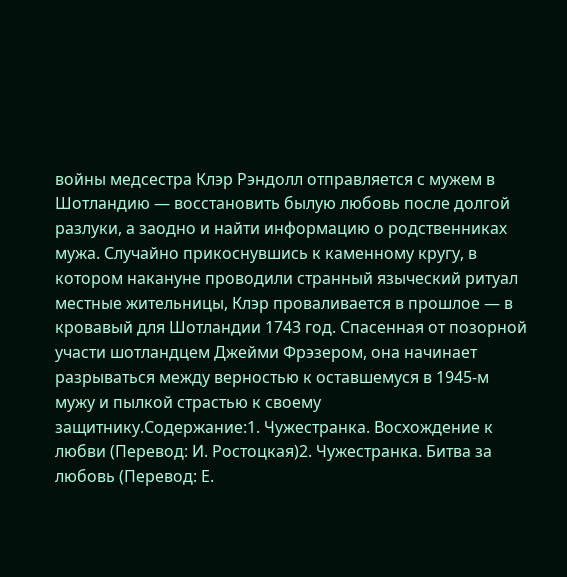войны медсестра Клэр Рэндолл отправляется с мужем в Шотландию — восстановить былую любовь после долгой разлуки, а заодно и найти информацию о родственниках мужа. Случайно прикоснувшись к каменному кругу, в котором накануне проводили странный языческий ритуал местные жительницы, Клэр проваливается в прошлое — в кровавый для Шотландии 1743 год. Спасенная от позорной участи шотландцем Джейми Фрэзером, она начинает разрываться между верностью к оставшемуся в 1945-м мужу и пылкой страстью к своему защитнику.Содержание:1. Чужестранка. Восхождение к любви (Перевод: И. Ростоцкая)2. Чужестранка. Битва за любовь (Перевод: Е.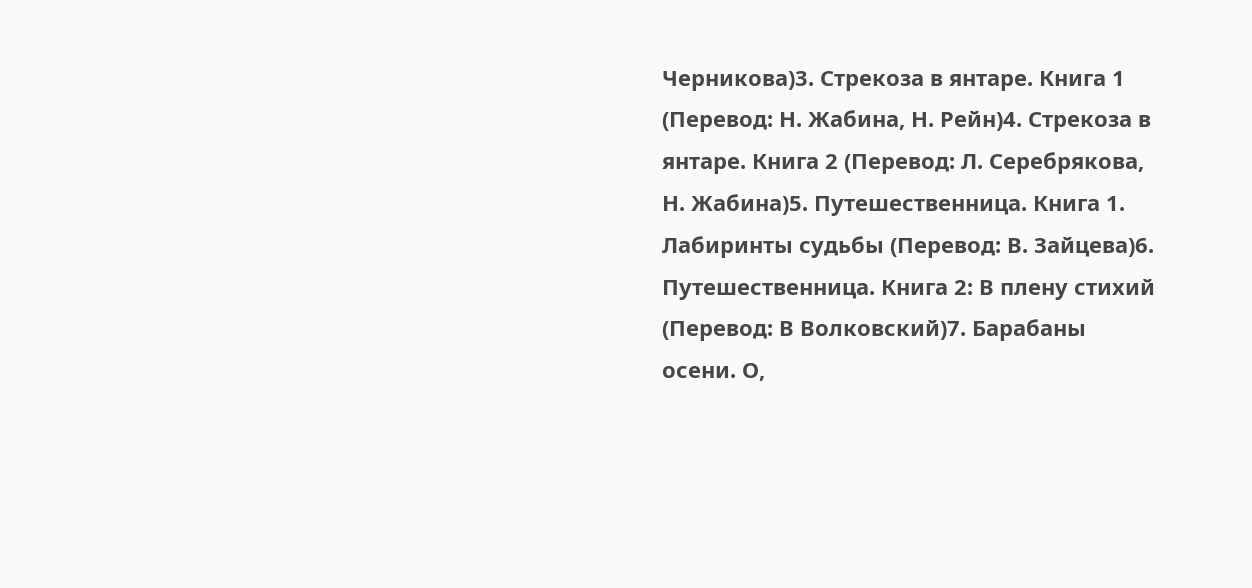Черникова)3. Стрекоза в янтаре. Книга 1 (Перевод: Н. Жабина, Н. Рейн)4. Стрекоза в янтаре. Книга 2 (Перевод: Л. Серебрякова, Н. Жабина)5. Путешественница. Книга 1. Лабиринты судьбы (Перевод: В. Зайцева)6. Путешественница. Книга 2: В плену стихий (Перевод: В Волковский)7. Барабаны осени. О,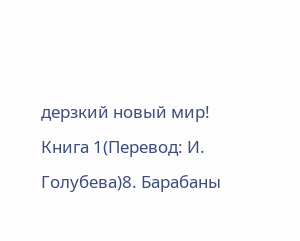дерзкий новый мир! Книга 1(Перевод: И. Голубева)8. Барабаны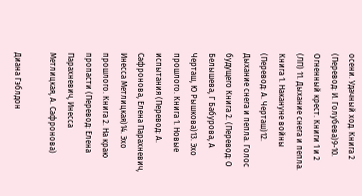осени. Удачный ход. Книга 2 (Перевод: И. Голубева)9-10. Огненный крест. Книги 1 и 2 (ЛП) 11. Дыхание снега и пепла. Книга 1. Накануне войны (Перевод: А. Черташ)12. Дыхание снега и пепла. Голос будущего Книга 2. (Перевод: О Белышева, Г Бабурова, А Черташ, Ю Рышкова)13. Эхо прошлого. Книга 1. Новые испытания (Перевод: А. Сафронова, Елена Парахневич, Инесса Метлицкая)14. Эхо прошлого. Книга 2. На краю пропасти (Перевод: Елена Парахневич, Инесса Метлицкая, А. Сафронова)

Диана Гэблдон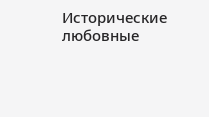Исторические любовные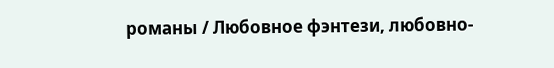романы / Любовное фэнтези, любовно-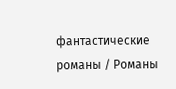фантастические романы / Романы